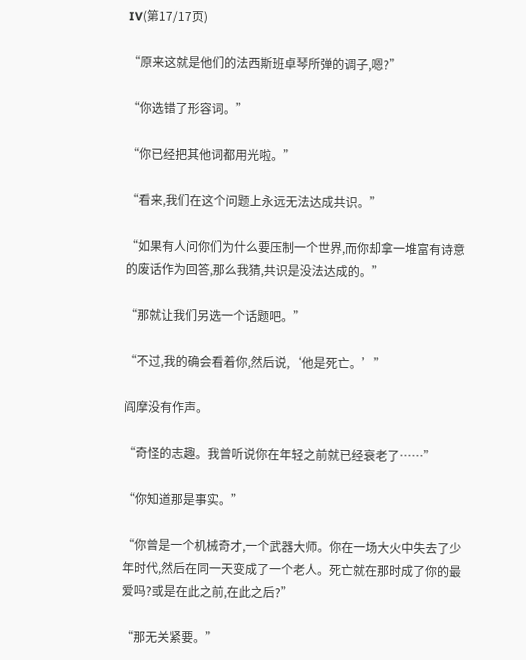IV(第17/17页)

“原来这就是他们的法西斯班卓琴所弹的调子,嗯?”

“你选错了形容词。”

“你已经把其他词都用光啦。”

“看来,我们在这个问题上永远无法达成共识。”

“如果有人问你们为什么要压制一个世界,而你却拿一堆富有诗意的废话作为回答,那么我猜,共识是没法达成的。”

“那就让我们另选一个话题吧。”

“不过,我的确会看着你,然后说,‘他是死亡。’”

阎摩没有作声。

“奇怪的志趣。我曾听说你在年轻之前就已经衰老了……”

“你知道那是事实。”

“你曾是一个机械奇才,一个武器大师。你在一场大火中失去了少年时代,然后在同一天变成了一个老人。死亡就在那时成了你的最爱吗?或是在此之前,在此之后?”

“那无关紧要。”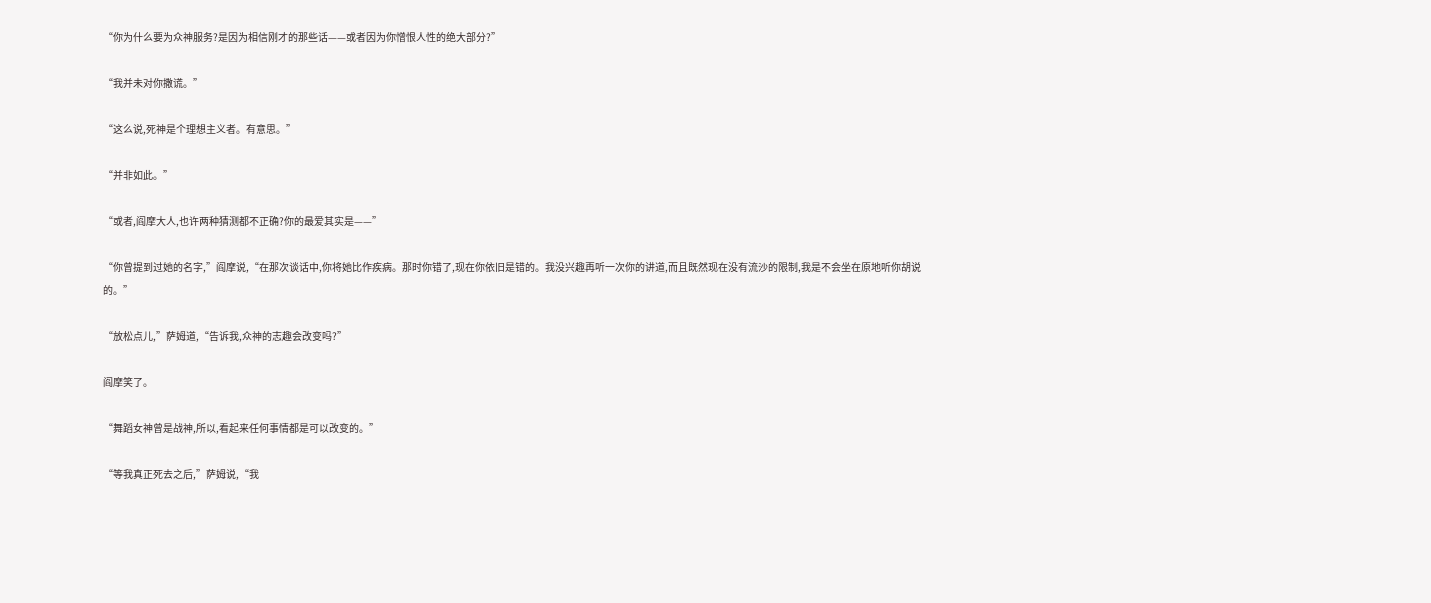“你为什么要为众神服务?是因为相信刚才的那些话——或者因为你憎恨人性的绝大部分?”

“我并未对你撒谎。”

“这么说,死神是个理想主义者。有意思。”

“并非如此。”

“或者,阎摩大人,也许两种猜测都不正确?你的最爱其实是——”

“你曾提到过她的名字,”阎摩说,“在那次谈话中,你将她比作疾病。那时你错了,现在你依旧是错的。我没兴趣再听一次你的讲道,而且既然现在没有流沙的限制,我是不会坐在原地听你胡说的。”

“放松点儿,”萨姆道,“告诉我,众神的志趣会改变吗?”

阎摩笑了。

“舞蹈女神曾是战神,所以,看起来任何事情都是可以改变的。”

“等我真正死去之后,”萨姆说,“我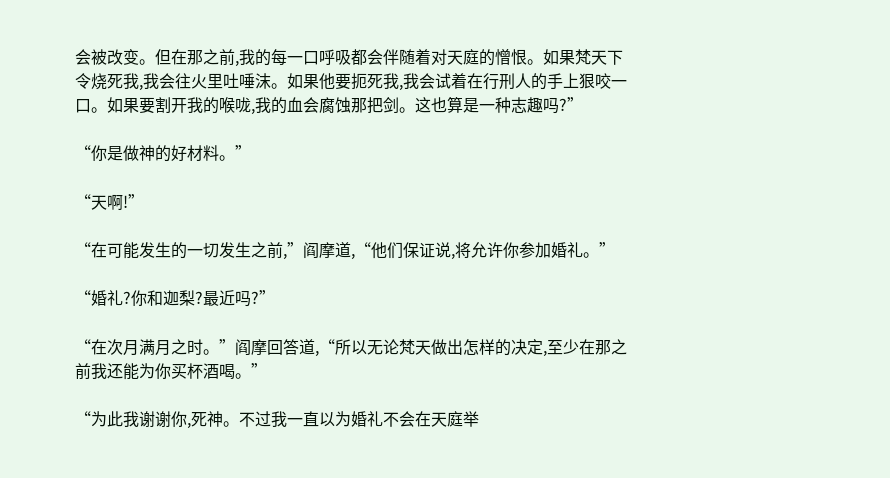会被改变。但在那之前,我的每一口呼吸都会伴随着对天庭的憎恨。如果梵天下令烧死我,我会往火里吐唾沫。如果他要扼死我,我会试着在行刑人的手上狠咬一口。如果要割开我的喉咙,我的血会腐蚀那把剑。这也算是一种志趣吗?”

“你是做神的好材料。”

“天啊!”

“在可能发生的一切发生之前,”阎摩道,“他们保证说,将允许你参加婚礼。”

“婚礼?你和迦梨?最近吗?”

“在次月满月之时。”阎摩回答道,“所以无论梵天做出怎样的决定,至少在那之前我还能为你买杯酒喝。”

“为此我谢谢你,死神。不过我一直以为婚礼不会在天庭举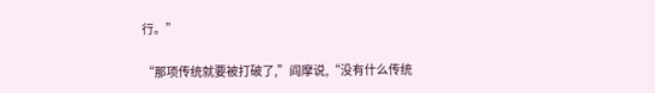行。”

“那项传统就要被打破了,”阎摩说,“没有什么传统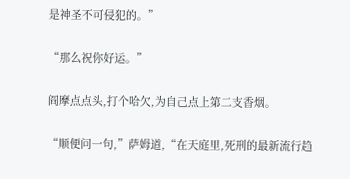是神圣不可侵犯的。”

“那么祝你好运。”

阎摩点点头,打个哈欠,为自己点上第二支香烟。

“顺便问一句,”萨姆道,“在天庭里,死刑的最新流行趋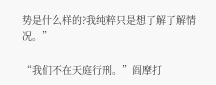势是什么样的?我纯粹只是想了解了解情况。”

“我们不在天庭行刑。”阎摩打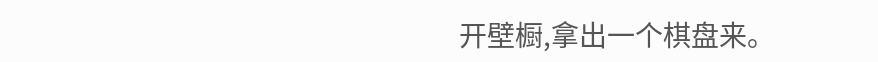开壁橱,拿出一个棋盘来。